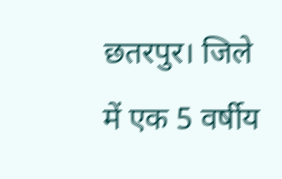छतरपुर। जिले में एक 5 वर्षीय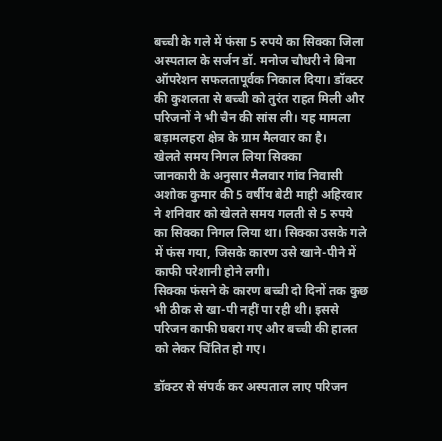बच्ची के गले में फंसा 5 रुपये का सिक्का जिला अस्पताल के सर्जन डॉ. मनोज चौधरी ने बिना ऑपरेशन सफलतापूर्वक निकाल दिया। डॉक्टर की कुशलता से बच्ची को तुरंत राहत मिली और परिजनों ने भी चैन की सांस ली। यह मामला बड़ामलहरा क्षेत्र के ग्राम मैलवार का है।
खेलते समय निगल लिया सिक्का
जानकारी के अनुसार मैलवार गांव निवासी अशोक कुमार की 5 वर्षीय बेटी माही अहिरवार ने शनिवार को खेलते समय गलती से 5 रुपये का सिक्का निगल लिया था। सिक्का उसके गले में फंस गया, जिसके कारण उसे खाने-पीने में काफी परेशानी होने लगी।
सिक्का फंसने के कारण बच्ची दो दिनों तक कुछ भी ठीक से खा-पी नहीं पा रही थी। इससे परिजन काफी घबरा गए और बच्ची की हालत को लेकर चिंतित हो गए।

डॉक्टर से संपर्क कर अस्पताल लाए परिजन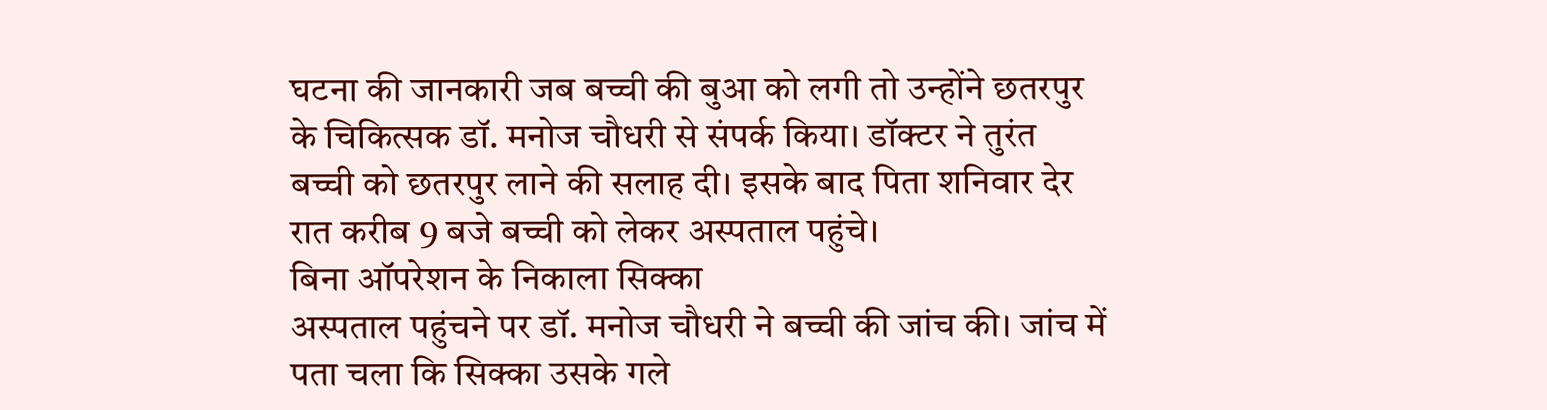घटना की जानकारी जब बच्ची की बुआ को लगी तो उन्होंने छतरपुर के चिकित्सक डॉ. मनोज चौधरी से संपर्क किया। डॉक्टर ने तुरंत बच्ची को छतरपुर लाने की सलाह दी। इसके बाद पिता शनिवार देर रात करीब 9 बजे बच्ची को लेकर अस्पताल पहुंचे।
बिना ऑपरेशन के निकाला सिक्का
अस्पताल पहुंचने पर डॉ. मनोज चौधरी ने बच्ची की जांच की। जांच में पता चला कि सिक्का उसके गले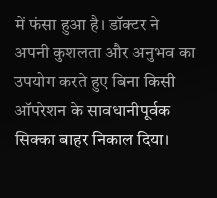में फंसा हुआ है। डॉक्टर ने अपनी कुशलता और अनुभव का उपयोग करते हुए बिना किसी ऑपरेशन के सावधानीपूर्वक सिक्का बाहर निकाल दिया।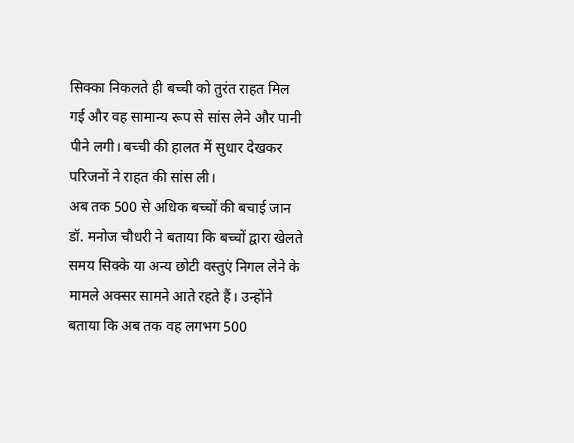सिक्का निकलते ही बच्ची को तुरंत राहत मिल गई और वह सामान्य रूप से सांस लेने और पानी पीने लगी। बच्ची की हालत में सुधार देखकर परिजनों ने राहत की सांस ली।
अब तक 500 से अधिक बच्चों की बचाई जान
डॉ. मनोज चौधरी ने बताया कि बच्चों द्वारा खेलते समय सिक्के या अन्य छोटी वस्तुएं निगल लेने के मामले अक्सर सामने आते रहते हैं। उन्होंने बताया कि अब तक वह लगभग 500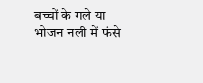बच्चों के गले या भोजन नली में फंसे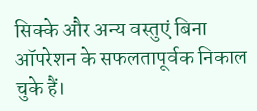सिक्के और अन्य वस्तुएं बिना ऑपरेशन के सफलतापूर्वक निकाल चुके हैं।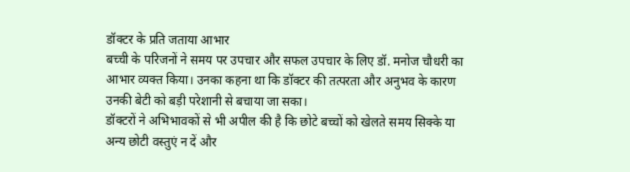डॉक्टर के प्रति जताया आभार
बच्ची के परिजनों ने समय पर उपचार और सफल उपचार के लिए डॉ. मनोज चौधरी का आभार व्यक्त किया। उनका कहना था कि डॉक्टर की तत्परता और अनुभव के कारण उनकी बेटी को बड़ी परेशानी से बचाया जा सका।
डॉक्टरों ने अभिभावकों से भी अपील की है कि छोटे बच्चों को खेलते समय सिक्के या अन्य छोटी वस्तुएं न दें और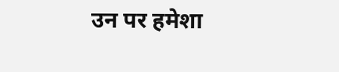उन पर हमेशा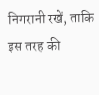निगरानी रखें, ताकि इस तरह की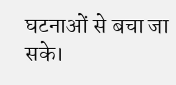घटनाओं से बचा जा सके।